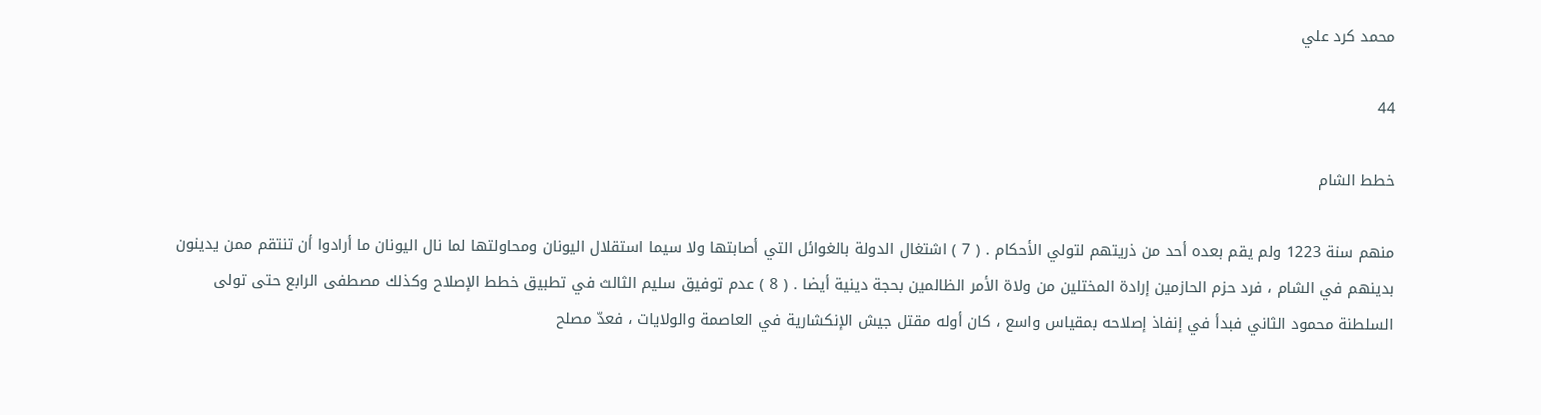محمد كرد علي

44

خطط الشام

منهم سنة 1223 ولم يقم بعده أحد من ذريتهم لتولي الأحكام . ( 7 ) اشتغال الدولة بالغوائل التي أصابتها ولا سيما استقلال اليونان ومحاولتها لما نال اليونان ما أرادوا أن تنتقم ممن يدينون بدينهم في الشام ، فرد حزم الحازمين إرادة المختلين من ولاة الأمر الظالمين بحجة دينية أيضا . ( 8 ) عدم توفيق سليم الثالث في تطبيق خطط الإصلاح وكذلك مصطفى الرابع حتى تولى السلطنة محمود الثاني فبدأ في إنفاذ إصلاحه بمقياس واسع ، كان أوله مقتل جيش الإنكشارية في العاصمة والولايات ، فعدّ مصلح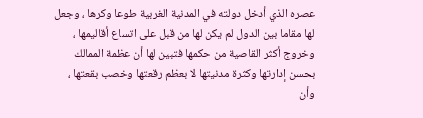عصره الذي أدخل دولته في المدنية الغربية طوعا وكرها ، وجعل لها مقاما بين الدول لم يكن لها من قبل على اتساع أقاليمها ، وخروج أكثر القاصية من حكمها فتبين لها أن عظمة الممالك بحسن إدارتها وكثرة مدنيتها لا بعظم رقعتها وخصب بقعتها ، وأن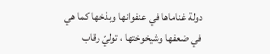دولة غناماها في عنفوانها وبذخها كما هي في ضعفها وشيخوختها ، توليّ رقاب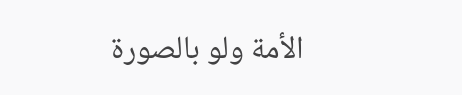الأمة ولو بالصورة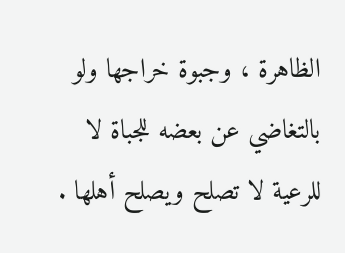الظاهرة ، وجبوة خراجها ولو بالتغاضي عن بعضه للجباة لا للرعية لا تصلح ويصلح أهلها .